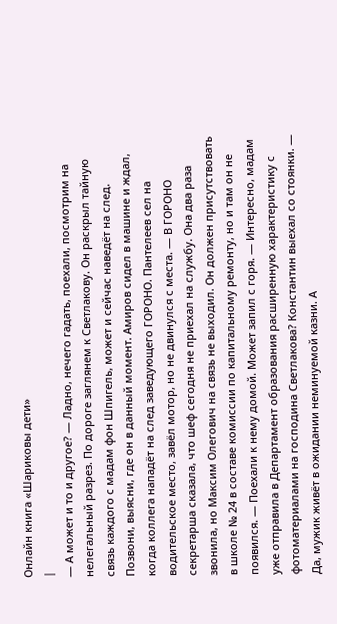Онлайн книга «Шариковы дети»
|
— А может и то и другое? — Ладно, нечего гадать, поехали, посмотрим на нелегальный разрез. По дороге заглянем к Светлакову. Он раскрыл тайную связь каждого с мадам фон Шпигель, может и сейчас наведёт на след. Позвони, выясни, где он в данный момент. Амиров сидел в машине и ждал, когда коллега нападёт на след заведующего ГОРОНО. Пантелеев сел на водительское место, завёл мотор, но не двинулся с места. — В ГОРОНО секретарша сказала, что шеф сегодня не приехал на службу. Она два раза звонила, но Максим Олегович на связь не выходил. Он должен присутствовать в школе № 24 в составе комиссии по капитальному ремонту, но и там он не появился. — Поехали к нему домой. Может запил с горя. — Интересно, мадам уже отправила в Департамент образования расширенную характеристику с фотоматериалами на господина Светлакова? Константин выехал со стоянки. — Да, мужик живёт в ожидании неминуемой казни. А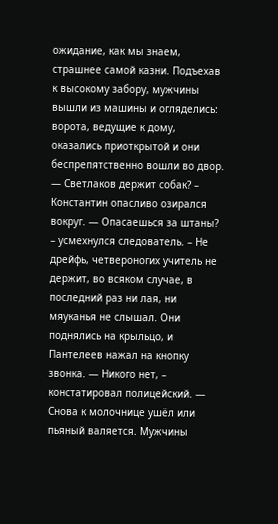ожидание, как мы знаем, страшнее самой казни. Подъехав к высокому забору, мужчины вышли из машины и огляделись: ворота, ведущие к дому, оказались приоткрытой и они беспрепятственно вошли во двор. — Светлаков держит собак? – Константин опасливо озирался вокруг. — Опасаешься за штаны? – усмехнулся следователь. – Не дрейфь, четвероногих учитель не держит, во всяком случае, в последний раз ни лая, ни мяуканья не слышал. Они поднялись на крыльцо, и Пантелеев нажал на кнопку звонка. — Никого нет, – констатировал полицейский. — Снова к молочнице ушёл или пьяный валяется. Мужчины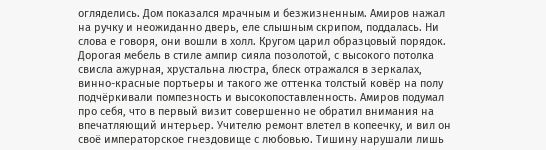огляделись. Дом показался мрачным и безжизненным. Амиров нажал на ручку и неожиданно дверь, еле слышным скрипом, поддалась. Ни слова е говоря, они вошли в холл. Кругом царил образцовый порядок. Дорогая мебель в стиле ампир сияла позолотой, с высокого потолка свисла ажурная, хрустальна люстра, блеск отражался в зеркалах, винно-красные портьеры и такого же оттенка толстый ковёр на полу подчёркивали помпезность и высокопоставленность. Амиров подумал про себя, что в первый визит совершенно не обратил внимания на впечатляющий интерьер. Учителю ремонт влетел в копеечку, и вил он своё императорское гнездовище с любовью. Тишину нарушали лишь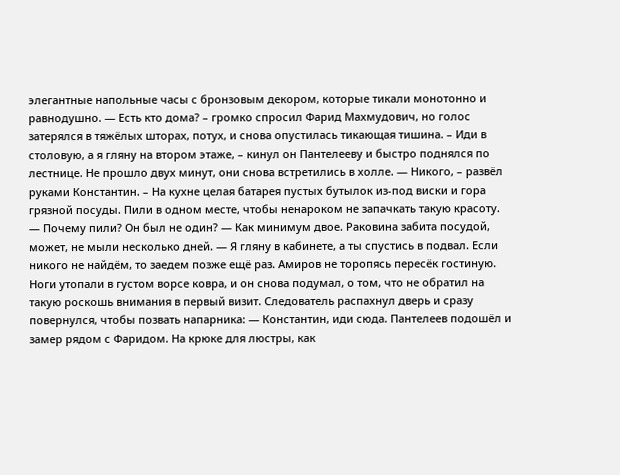элегантные напольные часы с бронзовым декором, которые тикали монотонно и равнодушно. — Есть кто дома? – громко спросил Фарид Махмудович, но голос затерялся в тяжёлых шторах, потух, и снова опустилась тикающая тишина. – Иди в столовую, а я гляну на втором этаже, – кинул он Пантелееву и быстро поднялся по лестнице. Не прошло двух минут, они снова встретились в холле. — Никого, – развёл руками Константин. – На кухне целая батарея пустых бутылок из-под виски и гора грязной посуды. Пили в одном месте, чтобы ненароком не запачкать такую красоту. — Почему пили? Он был не один? — Как минимум двое. Раковина забита посудой, может, не мыли несколько дней. — Я гляну в кабинете, а ты спустись в подвал. Если никого не найдём, то заедем позже ещё раз. Амиров не торопясь пересёк гостиную. Ноги утопали в густом ворсе ковра, и он снова подумал, о том, что не обратил на такую роскошь внимания в первый визит. Следователь распахнул дверь и сразу повернулся, чтобы позвать напарника: — Константин, иди сюда. Пантелеев подошёл и замер рядом с Фаридом. На крюке для люстры, как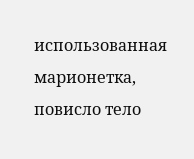использованная марионетка, повисло тело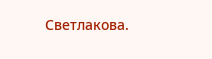Светлакова.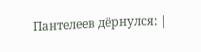Пантелеев дёрнулся: |